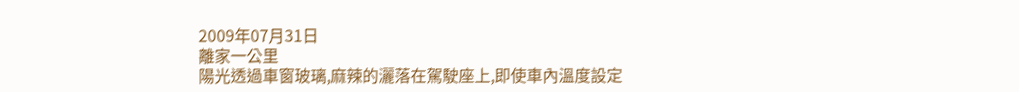2009年07月31日
離家一公里
陽光透過車窗玻璃,麻辣的灑落在駕駛座上,即使車內溫度設定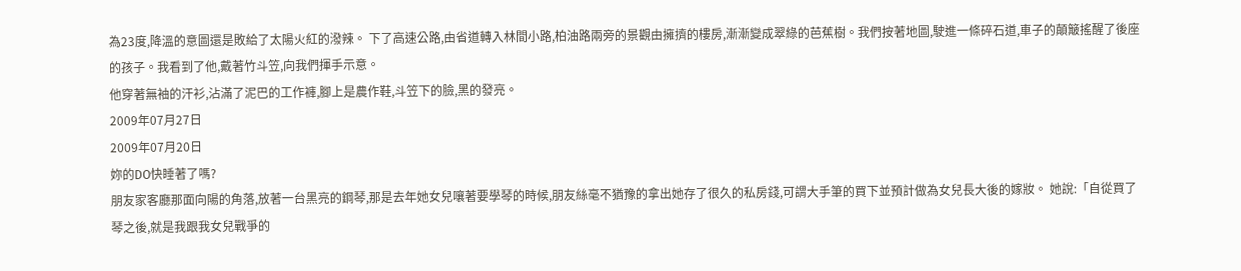為23度,降溫的意圖還是敗給了太陽火紅的潑辣。 下了高速公路,由省道轉入林間小路,柏油路兩旁的景觀由擁擠的樓房,漸漸變成翠綠的芭蕉樹。我們按著地圖,駛進一條碎石道,車子的顛簸搖醒了後座的孩子。我看到了他,戴著竹斗笠,向我們揮手示意。
他穿著無袖的汗衫,沾滿了泥巴的工作褲,腳上是農作鞋,斗笠下的臉,黑的發亮。
2009年07月27日
2009年07月20日
妳的DO快睡著了嗎?
朋友家客廳那面向陽的角落,放著一台黑亮的鋼琴,那是去年她女兒嚷著要學琴的時候,朋友絲毫不猶豫的拿出她存了很久的私房錢,可謂大手筆的買下並預計做為女兒長大後的嫁妝。 她說:「自從買了琴之後,就是我跟我女兒戰爭的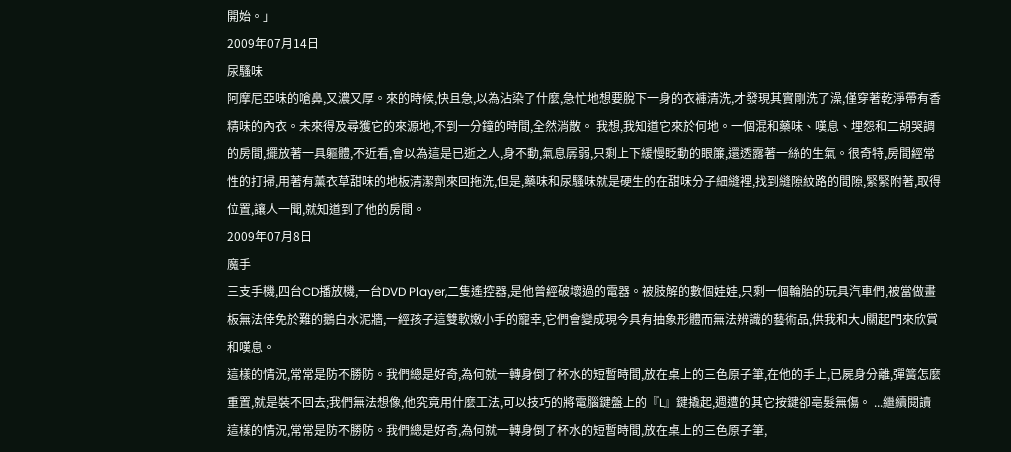開始。」
2009年07月14日
尿騷味
阿摩尼亞味的嗆鼻,又濃又厚。來的時候,快且急,以為沾染了什麼,急忙地想要脫下一身的衣褲清洗,才發現其實剛洗了澡,僅穿著乾淨帶有香精味的內衣。未來得及尋獲它的來源地,不到一分鐘的時間,全然消散。 我想,我知道它來於何地。一個混和藥味、嘆息、埋怨和二胡哭調的房間,擺放著一具軀體,不近看,會以為這是已逝之人,身不動,氣息孱弱,只剩上下緩慢眨動的眼簾,還透露著一絲的生氣。很奇特,房間經常性的打掃,用著有薰衣草甜味的地板清潔劑來回拖洗,但是,藥味和尿騷味就是硬生的在甜味分子細縫裡,找到縫隙紋路的間隙,緊緊附著,取得位置,讓人一聞,就知道到了他的房間。
2009年07月8日
魔手
三支手機,四台CD播放機,一台DVD Player,二隻遙控器,是他曾經破壞過的電器。被肢解的數個娃娃,只剩一個輪胎的玩具汽車們,被當做畫板無法倖免於難的鵝白水泥牆,一經孩子這雙軟嫩小手的寵幸,它們會變成現今具有抽象形體而無法辨識的藝術品,供我和大J關起門來欣賞和嘆息。
這樣的情況,常常是防不勝防。我們總是好奇,為何就一轉身倒了杯水的短暫時間,放在桌上的三色原子筆,在他的手上,已屍身分離,彈簧怎麼重置,就是裝不回去;我們無法想像,他究竟用什麼工法,可以技巧的將電腦鍵盤上的『L』鍵撬起,週遭的其它按鍵卻亳髮無傷。 ...繼續閱讀
這樣的情況,常常是防不勝防。我們總是好奇,為何就一轉身倒了杯水的短暫時間,放在桌上的三色原子筆,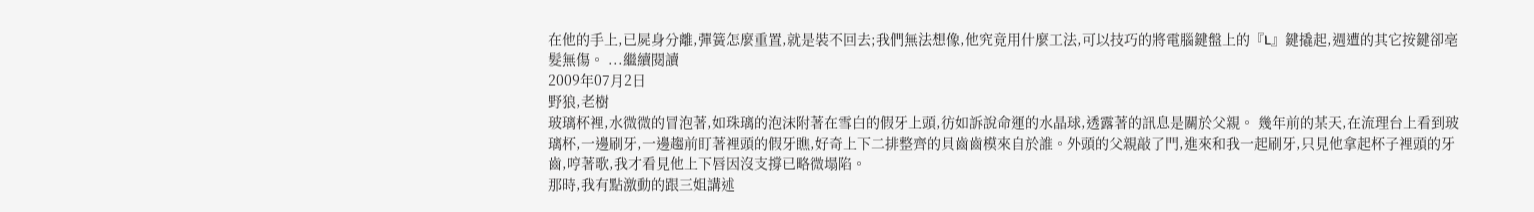在他的手上,已屍身分離,彈簧怎麼重置,就是裝不回去;我們無法想像,他究竟用什麼工法,可以技巧的將電腦鍵盤上的『L』鍵撬起,週遭的其它按鍵卻亳髮無傷。 ...繼續閱讀
2009年07月2日
野狼,老樹
玻璃杯裡,水微微的冒泡著,如珠璃的泡沫附著在雪白的假牙上頭,彷如訴說命運的水晶球,透露著的訊息是關於父親。 幾年前的某天,在流理台上看到玻璃杯,一邊刷牙,一邊趨前盯著裡頭的假牙瞧,好奇上下二排整齊的貝齒齒模來自於誰。外頭的父親敲了門,進來和我一起刷牙,只見他拿起杯子裡頭的牙齒,哼著歌,我才看見他上下唇因沒支撐已略微塌陷。
那時,我有點激動的跟三姐講述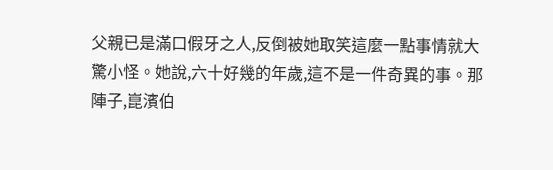父親已是滿口假牙之人,反倒被她取笑這麼一點事情就大驚小怪。她說,六十好幾的年歲,這不是一件奇異的事。那陣子,崑濱伯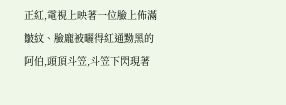正紅,電視上映著一位臉上佈滿皺紋、臉龐被曬得紅通黝黑的阿伯,頭頂斗笠,斗笠下閃現著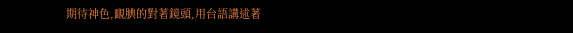期待神色,靦腆的對著鏡頭,用台語講述著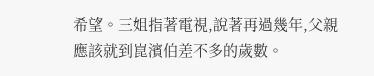希望。三姐指著電視,說著再過幾年,父親應該就到崑濱伯差不多的歲數。